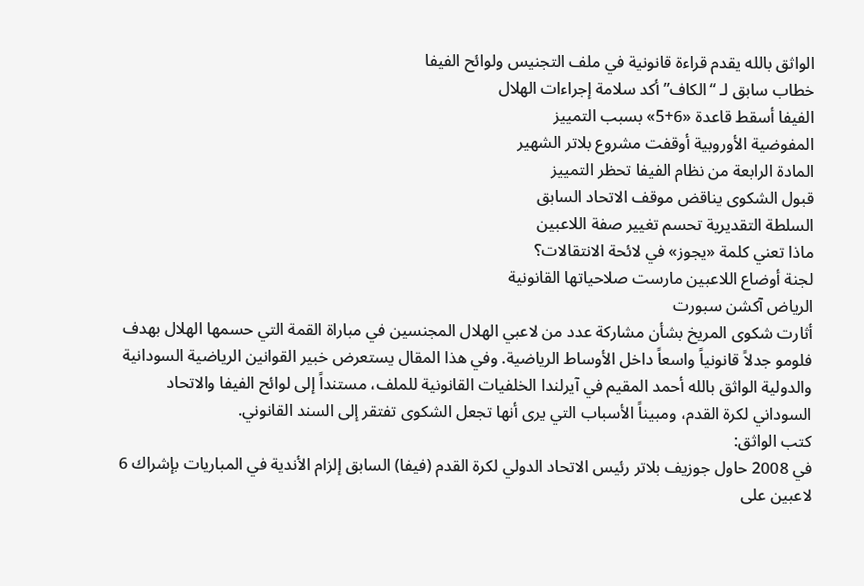الواثق بالله يقدم قراءة قانونية في ملف التجنيس ولوائح الفيفا
خطاب سابق لـ “الكاف” أكد سلامة إجراءات الهلال
الفيفا أسقط قاعدة «6+5» بسبب التمييز
المفوضية الأوروبية أوقفت مشروع بلاتر الشهير
المادة الرابعة من نظام الفيفا تحظر التمييز
قبول الشكوى يناقض موقف الاتحاد السابق
السلطة التقديرية تحسم تغيير صفة اللاعبين
ماذا تعني كلمة «يجوز» في لائحة الانتقالات؟
لجنة أوضاع اللاعبين مارست صلاحياتها القانونية
الرياض آكشن سبورت
أثارت شكوى المريخ بشأن مشاركة عدد من لاعبي الهلال المجنسين في مباراة القمة التي حسمها الهلال بهدف فلومو جدلاً قانونياً واسعاً داخل الأوساط الرياضية. وفي هذا المقال يستعرض خبير القوانين الرياضية السودانية والدولية الواثق بالله أحمد المقيم في آيرلندا الخلفيات القانونية للملف، مستنداً إلى لوائح الفيفا والاتحاد السوداني لكرة القدم، ومبيناً الأسباب التي يرى أنها تجعل الشكوى تفتقر إلى السند القانوني.
كتب الواثق:
في 2008 حاول جوزيف بلاتر رئيس الاتحاد الدولي لكرة القدم (فيفا) السابق إلزام الأندية في المباريات بإشراك 6 لاعبين على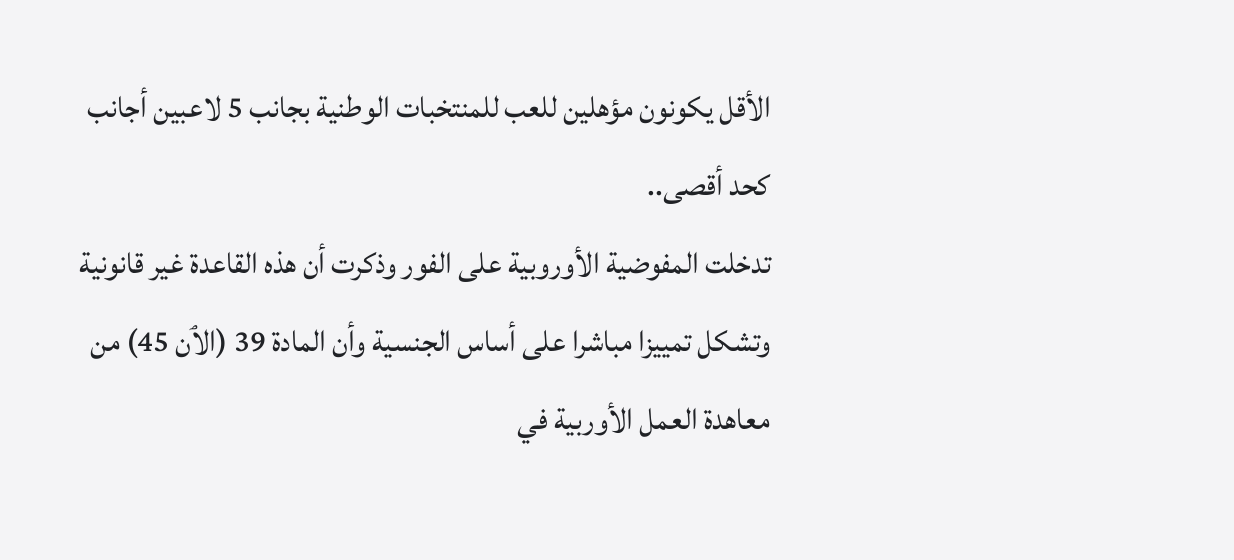الأقل يكونون مؤهلين للعب للمنتخبات الوطنية بجانب 5 لاعبين أجانب كحد أقصى..
تدخلت المفوضية الأوروبية على الفور وذكرت أن هذه القاعدة غير قانونية وتشكل تمييزا مباشرا على أساس الجنسية وأن المادة 39 (الٱن 45) من معاهدة العمل الأوربية في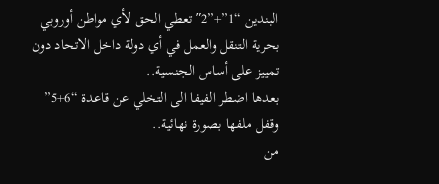البندين “1”+”2″ تعطي الحق لأي مواطن أوروبي بحرية التنقل والعمل في أي دولة داخل الاتحاد دون تمييز على أساس الجنسية..
بعدها اضطر الفيفا الى التخلي عن قاعدة “6+5” وقفل ملفها بصورة نهائية..
من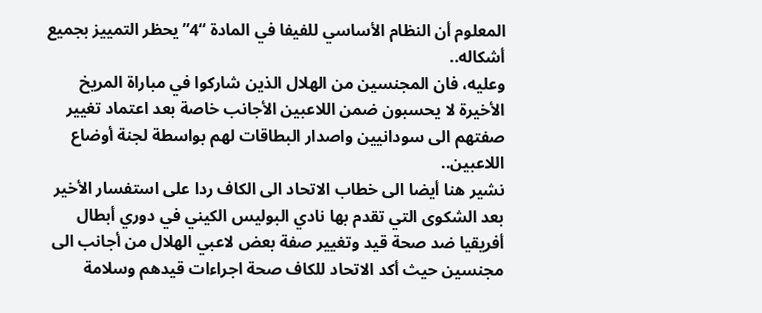المعلوم أن النظام الأساسي للفيفا في المادة “4” يحظر التمييز بجميع أشكاله..
وعليه، فان المجنسين من الهلال الذين شاركوا في مباراة المريخ الأخيرة لا يحسبون ضمن اللاعبين الأجانب خاصة بعد اعتماد تغيير صفتهم الى سودانيين واصدار البطاقات لهم بواسطة لجنة أوضاع اللاعبين..
نشير هنا أيضا الى خطاب الاتحاد الى الكاف ردا على استفسار الأخير بعد الشكوى التي تقدم بها نادي البوليس الكيني في دوري أبطال أفريقيا ضد صحة قيد وتغيير صفة بعض لاعبي الهلال من أجانب الى مجنسين حيث أكد الاتحاد للكاف صحة اجراءات قيدهم وسلامة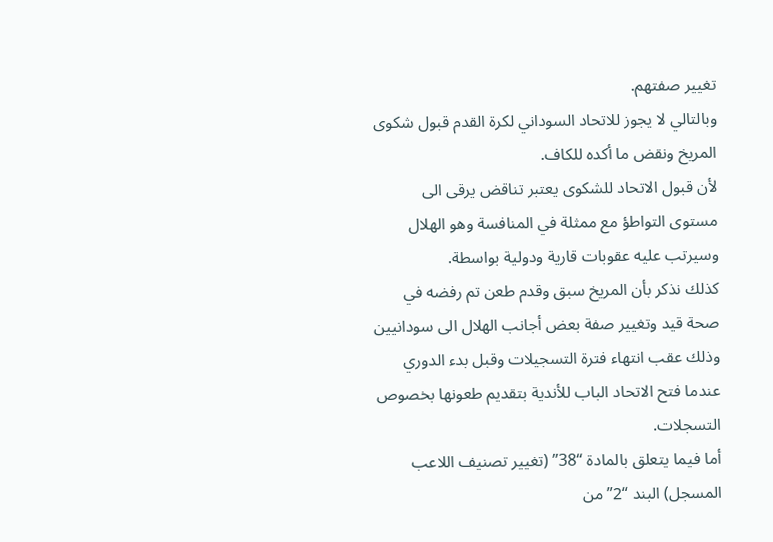تغيير صفتهم.
وبالتالي لا يجوز للاتحاد السوداني لكرة القدم قبول شكوى المريخ ونقض ما أكده للكاف.
لأن قبول الاتحاد للشكوى يعتبر تناقض يرقى الى مستوى التواطؤ مع ممثلة في المنافسة وهو الهلال وسيرتب عليه عقوبات قارية ودولية بواسطة.
كذلك نذكر بأن المريخ سبق وقدم طعن تم رفضه في صحة قيد وتغيير صفة بعض أجانب الهلال الى سودانيين وذلك عقب انتهاء فترة التسجيلات وقبل بدء الدوري عندما فتح الاتحاد الباب للأندية بتقديم طعونها بخصوص التسجلات.
أما فيما يتعلق بالمادة “38” (تغيير تصنيف اللاعب المسجل) البند “2” من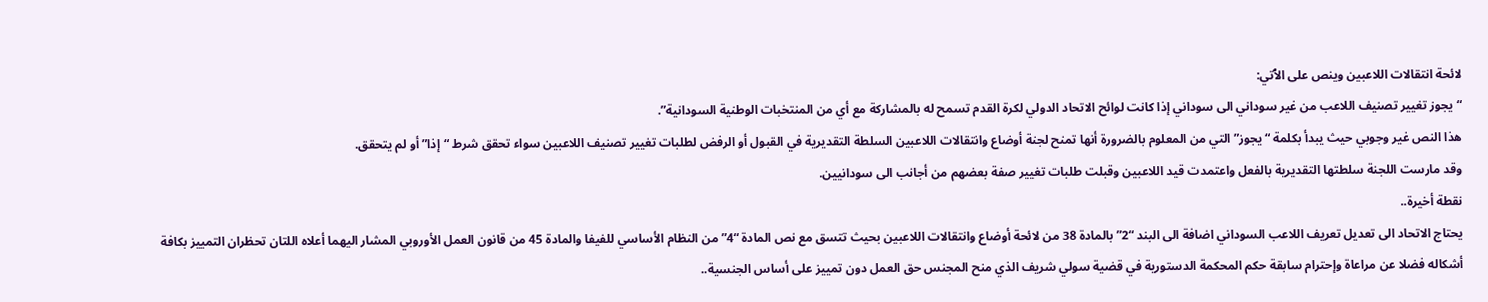لائحة انتقالات اللاعبين وينص على الٱتي:
“يجوز تغيير تصنيف اللاعب من غير سوداني الى سوداني إذا كانت لوائح الاتحاد الدولي لكرة القدم تسمح له بالمشاركة مع أي من المنتخبات الوطنية السودانية”.
هذا النص غير وجوبي حيث يبدأ بكلمة “يجوز” التي من المعلوم بالضرورة أنها تمنح لجنة أوضاع وانتقالات اللاعبين السلطة التقديرية في القبول أو الرفض لطلبات تغيير تصنيف اللاعبين سواء تحقق شرط “إذا” أو لم يتحقق.
وقد مارست اللجنة سلطتها التقديرية بالفعل واعتمدت قيد اللاعبين وقبلت طلبات تغيير صفة بعضهم من أجانب الى سودانيين.
نقطة أخيرة..
يحتاج الاتحاد الى تعديل تعريف اللاعب السوداني اضافة الى البند “2” بالمادة 38 من لائحة أوضاع وانتقالات اللاعبين بحيث تتسق مع نص المادة “4” من النظام الأساسي للفيفا والمادة 45 من قانون العمل الأوروبي المشار اليهما أعلاه اللتان تحظران التمييز بكافة أشكاله فضلا عن مراعاة وإحترام سابقة حكم المحكمة الدستورية في قضية سولي شريف الذي منح المجنس حق العمل دون تمييز على أساس الجنسية..